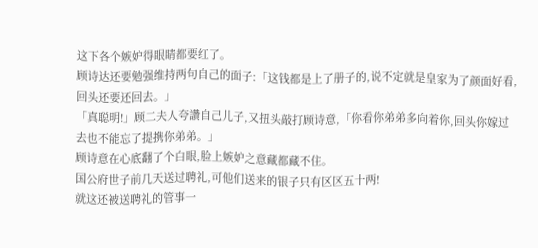这下各个嫉妒得眼睛都要红了。
顾诗达还要勉强维持两句自己的面子:「这钱都是上了册子的,说不定就是皇家为了颜面好看,回头还要还回去。」
「真聪明!」顾二夫人夸讚自己儿子,又扭头敲打顾诗意,「你看你弟弟多向着你,回头你嫁过去也不能忘了提携你弟弟。」
顾诗意在心底翻了个白眼,脸上嫉妒之意藏都藏不住。
国公府世子前几天送过聘礼,可他们送来的银子只有区区五十两!
就这还被送聘礼的管事一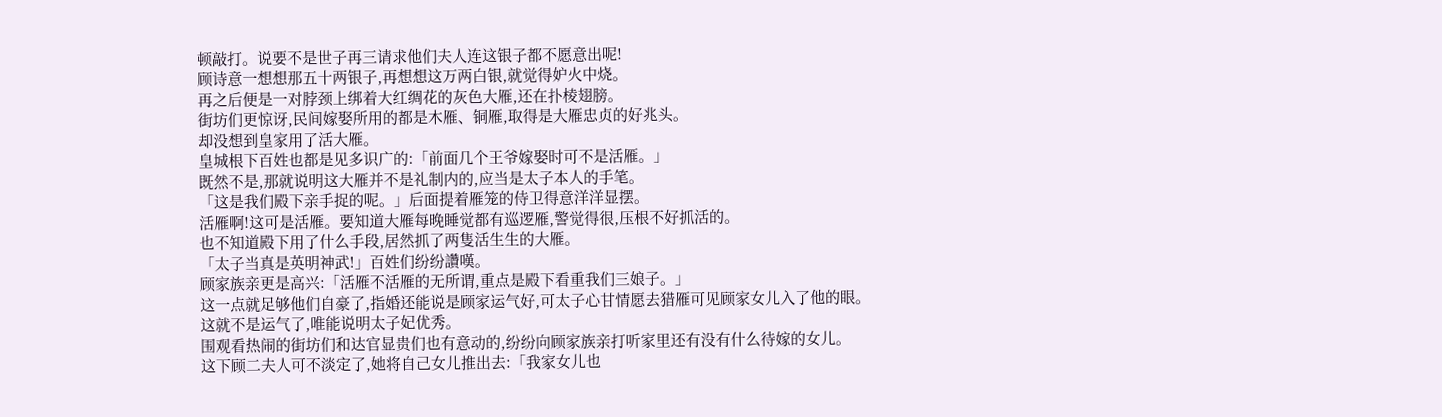顿敲打。说要不是世子再三请求他们夫人连这银子都不愿意出呢!
顾诗意一想想那五十两银子,再想想这万两白银,就觉得妒火中烧。
再之后便是一对脖颈上绑着大红绸花的灰色大雁,还在扑棱翅膀。
街坊们更惊讶,民间嫁娶所用的都是木雁、铜雁,取得是大雁忠贞的好兆头。
却没想到皇家用了活大雁。
皇城根下百姓也都是见多识广的:「前面几个王爷嫁娶时可不是活雁。」
既然不是,那就说明这大雁并不是礼制内的,应当是太子本人的手笔。
「这是我们殿下亲手捉的呢。」后面提着雁笼的侍卫得意洋洋显摆。
活雁啊!这可是活雁。要知道大雁每晚睡觉都有巡逻雁,警觉得很,压根不好抓活的。
也不知道殿下用了什么手段,居然抓了两隻活生生的大雁。
「太子当真是英明神武!」百姓们纷纷讚嘆。
顾家族亲更是高兴:「活雁不活雁的无所谓,重点是殿下看重我们三娘子。」
这一点就足够他们自豪了,指婚还能说是顾家运气好,可太子心甘情愿去猎雁可见顾家女儿入了他的眼。
这就不是运气了,唯能说明太子妃优秀。
围观看热闹的街坊们和达官显贵们也有意动的,纷纷向顾家族亲打听家里还有没有什么待嫁的女儿。
这下顾二夫人可不淡定了,她将自己女儿推出去:「我家女儿也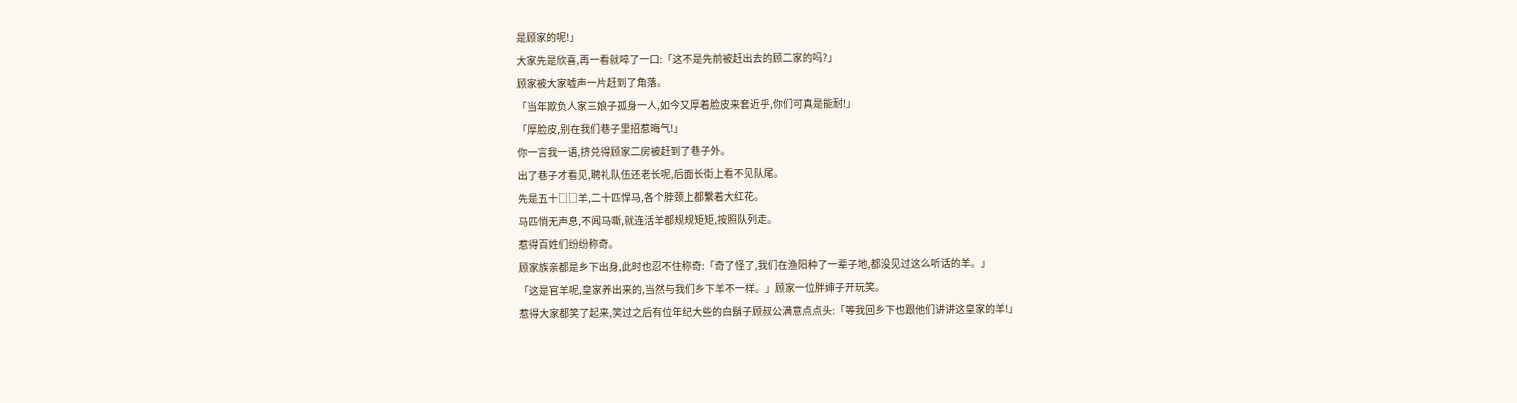是顾家的呢!」
大家先是欣喜,再一看就啐了一口:「这不是先前被赶出去的顾二家的吗?」
顾家被大家嘘声一片赶到了角落。
「当年欺负人家三娘子孤身一人,如今又厚着脸皮来套近乎,你们可真是能耐!」
「厚脸皮,别在我们巷子里招惹晦气!」
你一言我一语,挤兑得顾家二房被赶到了巷子外。
出了巷子才看见,聘礼队伍还老长呢,后面长街上看不见队尾。
先是五十□□羊,二十匹悍马,各个脖颈上都繫着大红花。
马匹悄无声息,不闻马嘶,就连活羊都规规矩矩,按照队列走。
惹得百姓们纷纷称奇。
顾家族亲都是乡下出身,此时也忍不住称奇:「奇了怪了,我们在渔阳种了一辈子地,都没见过这么听话的羊。」
「这是官羊呢,皇家养出来的,当然与我们乡下羊不一样。」顾家一位胖婶子开玩笑。
惹得大家都笑了起来,笑过之后有位年纪大些的白鬍子顾叔公满意点点头:「等我回乡下也跟他们讲讲这皇家的羊!」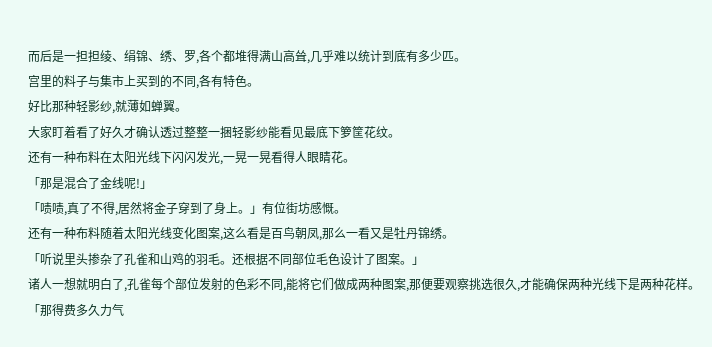而后是一担担绫、绢锦、绣、罗,各个都堆得满山高耸,几乎难以统计到底有多少匹。
宫里的料子与集市上买到的不同,各有特色。
好比那种轻影纱,就薄如蝉翼。
大家盯着看了好久才确认透过整整一捆轻影纱能看见最底下箩筐花纹。
还有一种布料在太阳光线下闪闪发光,一晃一晃看得人眼睛花。
「那是混合了金线呢!」
「啧啧,真了不得,居然将金子穿到了身上。」有位街坊感慨。
还有一种布料随着太阳光线变化图案,这么看是百鸟朝凤,那么一看又是牡丹锦绣。
「听说里头掺杂了孔雀和山鸡的羽毛。还根据不同部位毛色设计了图案。」
诸人一想就明白了,孔雀每个部位发射的色彩不同,能将它们做成两种图案,那便要观察挑选很久,才能确保两种光线下是两种花样。
「那得费多久力气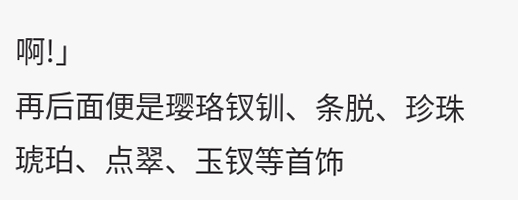啊!」
再后面便是璎珞钗钏、条脱、珍珠琥珀、点翠、玉钗等首饰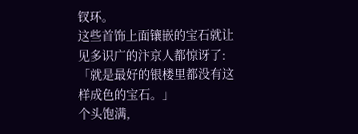钗环。
这些首饰上面镶嵌的宝石就让见多识广的汴京人都惊讶了:
「就是最好的银楼里都没有这样成色的宝石。」
个头饱满,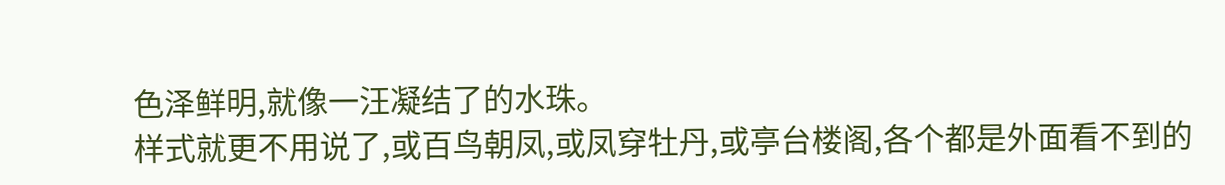色泽鲜明,就像一汪凝结了的水珠。
样式就更不用说了,或百鸟朝凤,或凤穿牡丹,或亭台楼阁,各个都是外面看不到的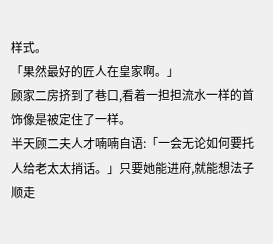样式。
「果然最好的匠人在皇家啊。」
顾家二房挤到了巷口,看着一担担流水一样的首饰像是被定住了一样。
半天顾二夫人才喃喃自语:「一会无论如何要托人给老太太捎话。」只要她能进府,就能想法子顺走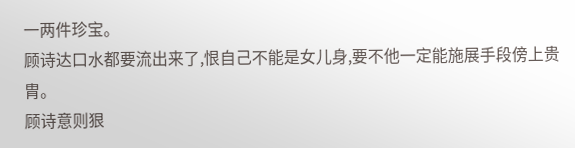一两件珍宝。
顾诗达口水都要流出来了,恨自己不能是女儿身,要不他一定能施展手段傍上贵胄。
顾诗意则狠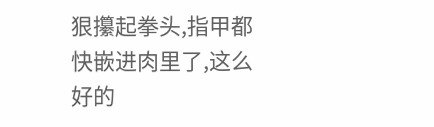狠攥起拳头,指甲都快嵌进肉里了,这么好的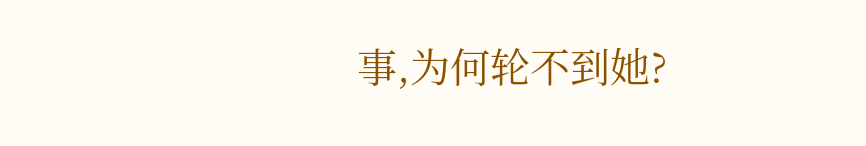事,为何轮不到她?